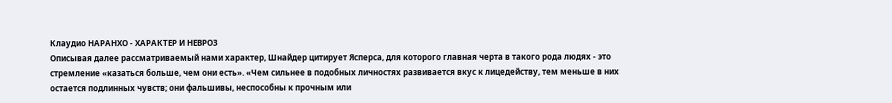Клаудио НАРАНХО - ХАРАКТЕР И НЕВРОЗ
Описывая далее рассматриваемый нами характер, Шнайдер цитирует Ясперса, для которого главная черта в такого рода людях - это стремление «казаться больше, чем они есть». «Чем сильнее в подобных личностях развивается вкус к лицедейству, тем меньше в них остается подлинных чувств; они фальшивы, неспособны к прочным или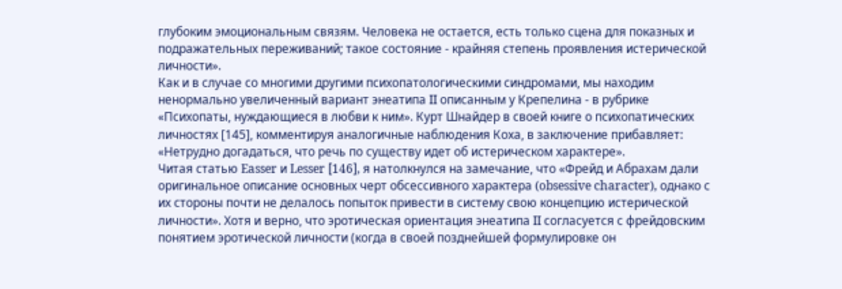глубоким эмоциональным связям. Человека не остается, есть только сцена для показных и подражательных переживаний; такое состояние - крайняя степень проявления истерической личности».
Как и в случае со многими другими психопатологическими синдромами, мы находим ненормально увеличенный вариант энеатипа II описанным у Крепелина - в рубрике «Психопаты, нуждающиеся в любви к ним». Курт Шнайдер в своей книге о психопатических личностях [145], комментируя аналогичные наблюдения Коха, в заключение прибавляет: «Нетрудно догадаться, что речь по существу идет об истерическом характере».
Читая статью Easser и Lesser [146], я натолкнулся на замечание, что «Фрейд и Абрахам дали оригинальное описание основных черт обсессивного характера (obsessive character), однако с их стороны почти не делалось попыток привести в систему свою концепцию истерической личности». Хотя и верно, что эротическая ориентация энеатипа II согласуется с фрейдовским понятием эротической личности (когда в своей позднейшей формулировке он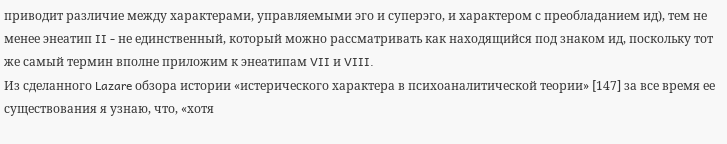приводит различие между характерами, управляемыми эго и суперэго, и характером с преобладанием ид), тем не менее энеатип II - не единственный, который можно рассматривать как находящийся под знаком ид, поскольку тот же самый термин вполне приложим к энеатипам VII и VIII.
Из сделанного Lazare обзора истории «истерического характера в психоаналитической теории» [147] за все время ее существования я узнаю, что, «хотя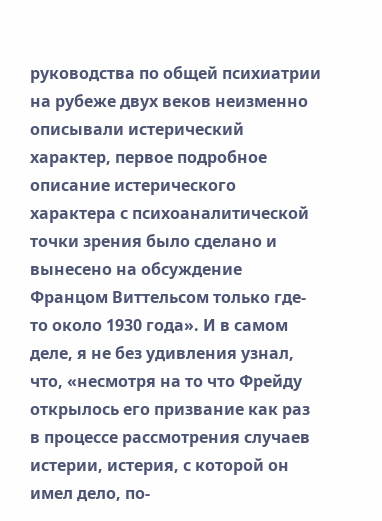руководства по общей психиатрии на рубеже двух веков неизменно описывали истерический характер, первое подробное описание истерического характера с психоаналитической точки зрения было сделано и вынесено на обсуждение Францом Виттельсом только где-то около 1930 года». И в самом деле, я не без удивления узнал, что, «несмотря на то что Фрейду открылось его призвание как раз в процессе рассмотрения случаев истерии, истерия, с которой он имел дело, по-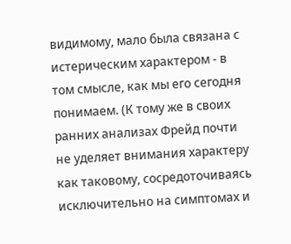видимому, мало была связана с истерическим характером - в том смысле, как мы его сегодня понимаем. (К тому же в своих ранних анализах Фрейд почти не уделяет внимания характеру как таковому, сосредоточиваясь исключительно на симптомах и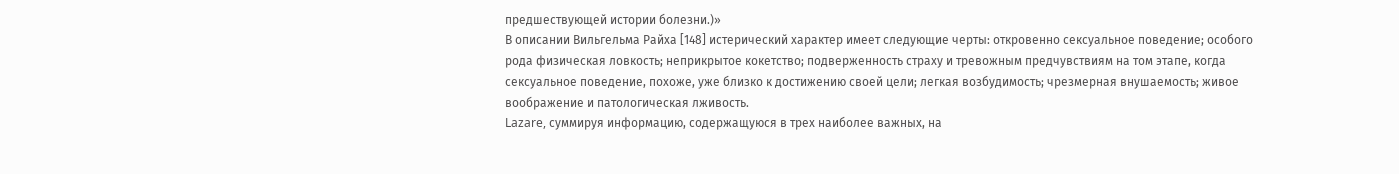предшествующей истории болезни.)»
В описании Вильгельма Райха [148] истерический характер имеет следующие черты: откровенно сексуальное поведение; особого рода физическая ловкость; неприкрытое кокетство; подверженность страху и тревожным предчувствиям на том этапе, когда сексуальное поведение, похоже, уже близко к достижению своей цели; легкая возбудимость; чрезмерная внушаемость; живое воображение и патологическая лживость.
Lazare, суммируя информацию, содержащуюся в трех наиболее важных, на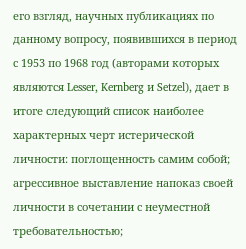его взгляд, научных публикациях по данному вопросу, появившихся в период с 1953 по 1968 год (авторами которых являются Lesser, Kernberg и Setzel), дает в итоге следующий список наиболее характерных черт истерической личности: поглощенность самим собой; агрессивное выставление напоказ своей личности в сочетании с неуместной требовательностью;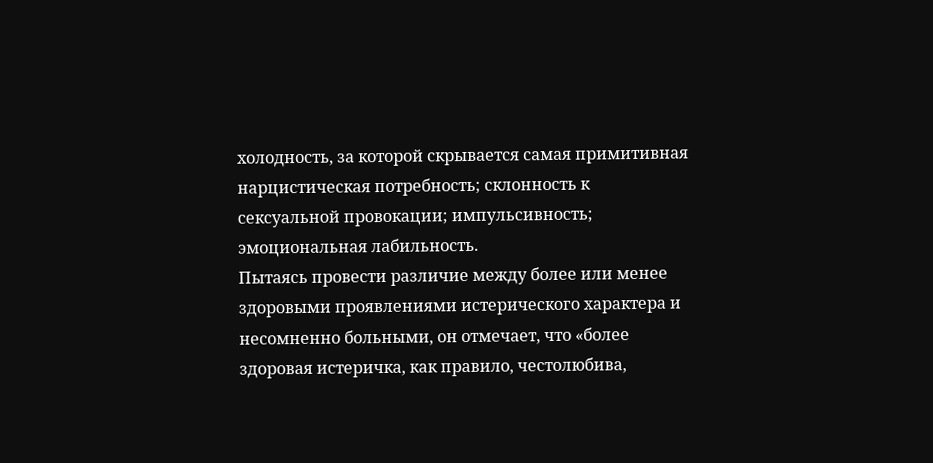холодность, за которой скрывается самая примитивная нарцистическая потребность; склонность к сексуальной провокации; импульсивность; эмоциональная лабильность.
Пытаясь провести различие между более или менее здоровыми проявлениями истерического характера и несомненно больными, он отмечает, что «более здоровая истеричка, как правило, честолюбива,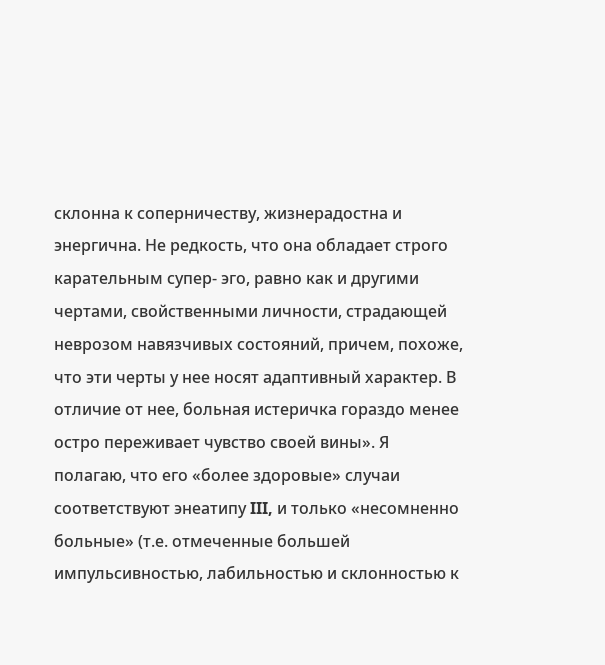склонна к соперничеству, жизнерадостна и энергична. Не редкость, что она обладает строго карательным супер- эго, равно как и другими чертами, свойственными личности, страдающей неврозом навязчивых состояний, причем, похоже, что эти черты у нее носят адаптивный характер. В отличие от нее, больная истеричка гораздо менее остро переживает чувство своей вины». Я полагаю, что его «более здоровые» случаи соответствуют энеатипу III, и только «несомненно больные» (т.е. отмеченные большей импульсивностью, лабильностью и склонностью к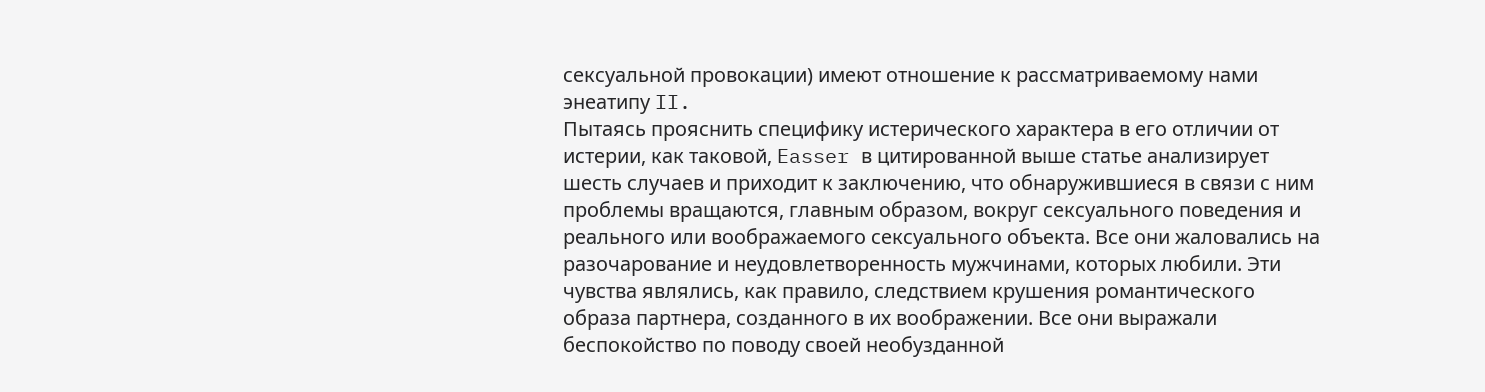сексуальной провокации) имеют отношение к рассматриваемому нами энеатипу II.
Пытаясь прояснить специфику истерического характера в его отличии от истерии, как таковой, Easser в цитированной выше статье анализирует шесть случаев и приходит к заключению, что обнаружившиеся в связи с ним проблемы вращаются, главным образом, вокруг сексуального поведения и реального или воображаемого сексуального объекта. Все они жаловались на разочарование и неудовлетворенность мужчинами, которых любили. Эти чувства являлись, как правило, следствием крушения романтического образа партнера, созданного в их воображении. Все они выражали беспокойство по поводу своей необузданной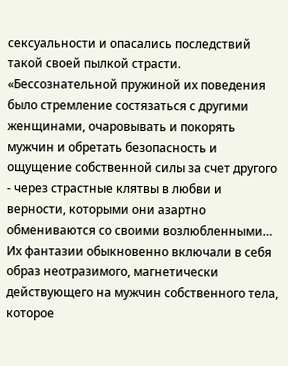сексуальности и опасались последствий такой своей пылкой страсти.
«Бессознательной пружиной их поведения было стремление состязаться с другими женщинами, очаровывать и покорять мужчин и обретать безопасность и ощущение собственной силы за счет другого - через страстные клятвы в любви и верности, которыми они азартно обмениваются со своими возлюбленными… Их фантазии обыкновенно включали в себя образ неотразимого, магнетически действующего на мужчин собственного тела, которое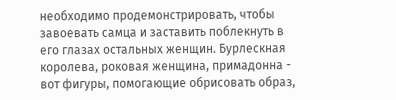необходимо продемонстрировать, чтобы завоевать самца и заставить поблекнуть в его глазах остальных женщин. Бурлескная королева, роковая женщина, примадонна - вот фигуры, помогающие обрисовать образ,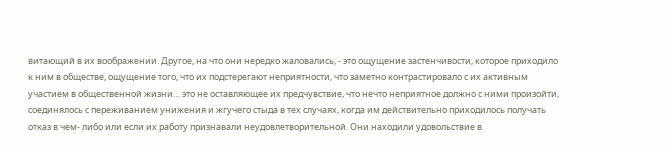витающий в их воображении. Другое, на что они нередко жаловались, - это ощущение застенчивости, которое приходило к ним в обществе, ощущение того, что их подстерегают неприятности, что заметно контрастировало с их активным участием в общественной жизни… это не оставляющее их предчувствие, что нечто неприятное должно с ними произойти, соединялось с переживанием унижения и жгучего стыда в тех случаях, когда им действительно приходилось получать отказ в чем- либо или если их работу признавали неудовлетворительной. Они находили удовольствие в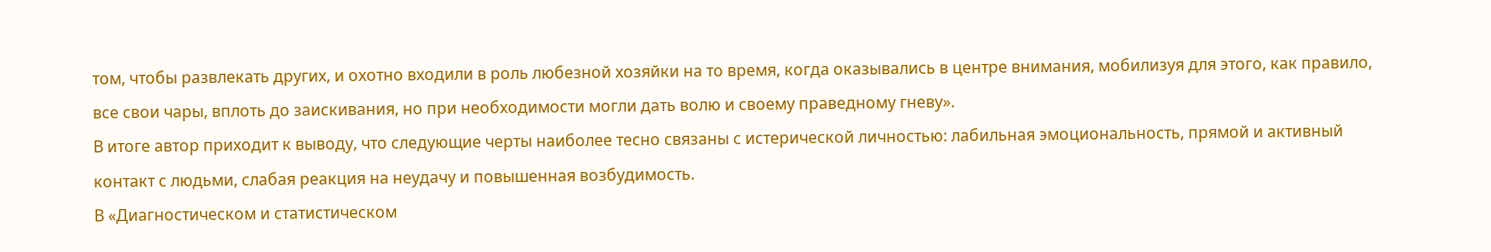том, чтобы развлекать других, и охотно входили в роль любезной хозяйки на то время, когда оказывались в центре внимания, мобилизуя для этого, как правило, все свои чары, вплоть до заискивания, но при необходимости могли дать волю и своему праведному гневу».
В итоге автор приходит к выводу, что следующие черты наиболее тесно связаны с истерической личностью: лабильная эмоциональность, прямой и активный контакт с людьми, слабая реакция на неудачу и повышенная возбудимость.
В «Диагностическом и статистическом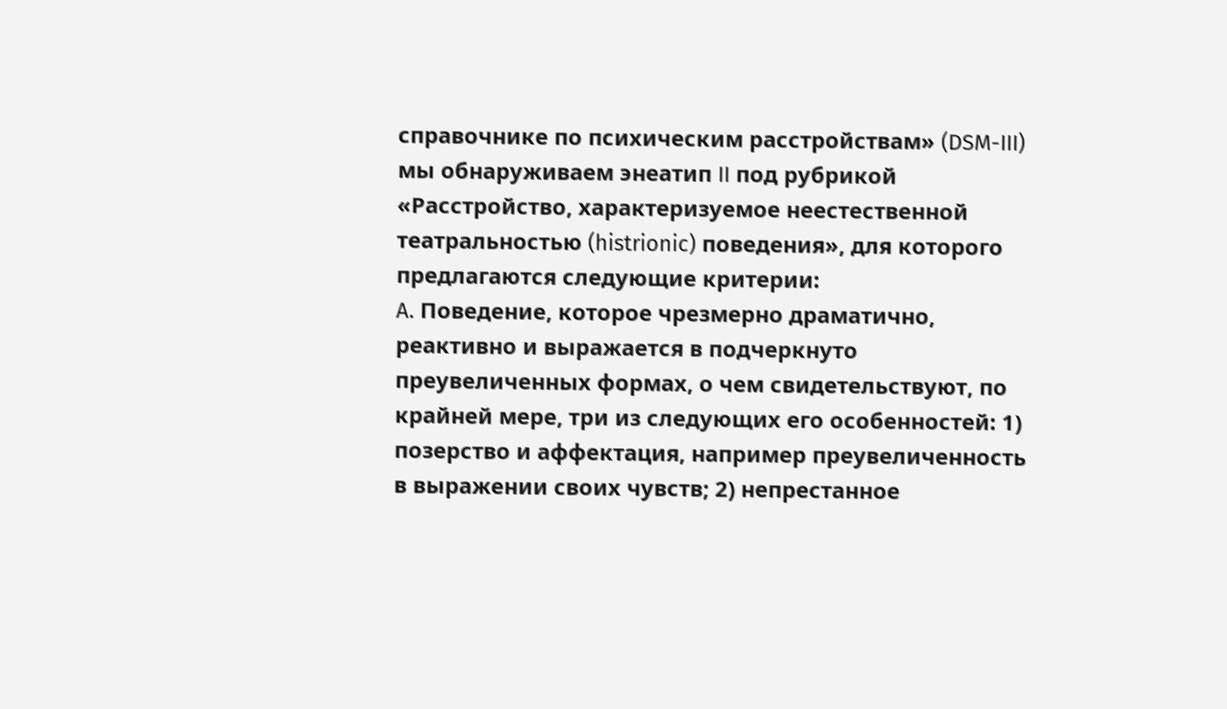справочнике по психическим расстройствам» (DSM-III) мы обнаруживаем энеатип II под рубрикой «Расстройство, характеризуемое неестественной театральностью (histrionic) поведения», для которого предлагаются следующие критерии:
A. Поведение, которое чрезмерно драматично, реактивно и выражается в подчеркнуто преувеличенных формах, о чем свидетельствуют, по крайней мере, три из следующих его особенностей: 1) позерство и аффектация, например преувеличенность в выражении своих чувств; 2) непрестанное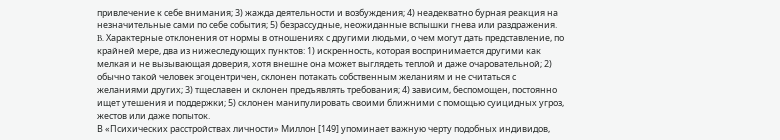привлечение к себе внимания; 3) жажда деятельности и возбуждения; 4) неадекватно бурная реакция на незначительные сами по себе события; 5) безрассудные, неожиданные вспышки гнева или раздражения.
B. Характерные отклонения от нормы в отношениях с другими людьми, о чем могут дать представление, по крайней мере, два из нижеследующих пунктов: 1) искренность, которая воспринимается другими как мелкая и не вызывающая доверия, хотя внешне она может выглядеть теплой и даже очаровательной; 2) обычно такой человек эгоцентричен, склонен потакать собственным желаниям и не считаться с желаниями других; 3) тщеславен и склонен предъявлять требования; 4) зависим, беспомощен, постоянно ищет утешения и поддержки; 5) склонен манипулировать своими ближними с помощью суицидных угроз, жестов или даже попыток.
В «Психических расстройствах личности» Миллон [149] упоминает важную черту подобных индивидов,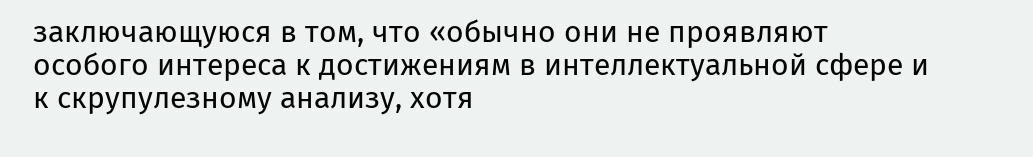заключающуюся в том, что «обычно они не проявляют особого интереса к достижениям в интеллектуальной сфере и к скрупулезному анализу, хотя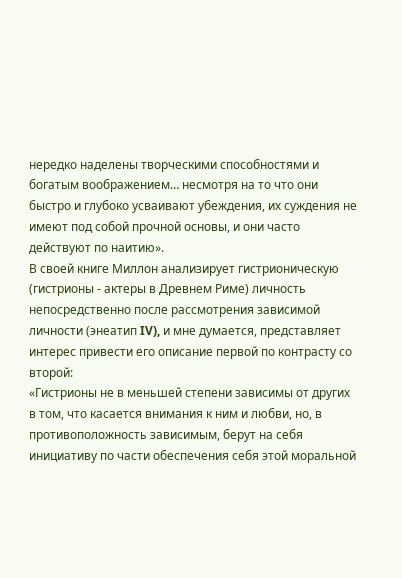нередко наделены творческими способностями и богатым воображением… несмотря на то что они быстро и глубоко усваивают убеждения, их суждения не имеют под собой прочной основы, и они часто действуют по наитию».
В своей книге Миллон анализирует гистрионическую (гистрионы - актеры в Древнем Риме) личность непосредственно после рассмотрения зависимой личности (энеатип IV), и мне думается, представляет интерес привести его описание первой по контрасту со второй:
«Гистрионы не в меньшей степени зависимы от других в том, что касается внимания к ним и любви, но, в противоположность зависимым, берут на себя инициативу по части обеспечения себя этой моральной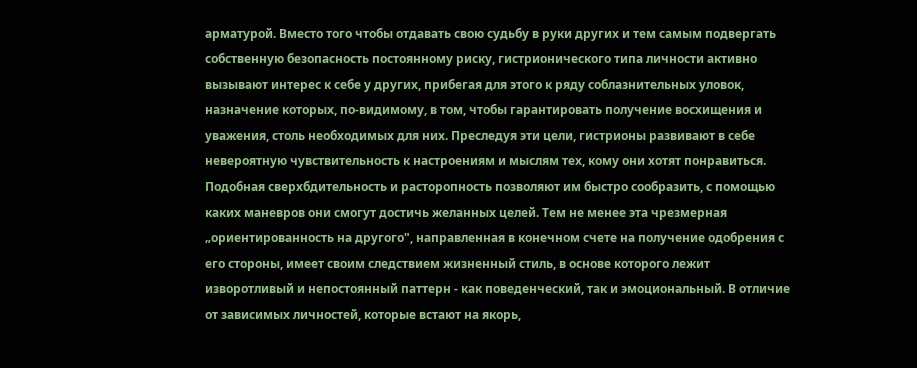арматурой. Вместо того чтобы отдавать свою судьбу в руки других и тем самым подвергать собственную безопасность постоянному риску, гистрионического типа личности активно вызывают интерес к себе у других, прибегая для этого к ряду соблазнительных уловок, назначение которых, по-видимому, в том, чтобы гарантировать получение восхищения и уважения, столь необходимых для них. Преследуя эти цели, гистрионы развивают в себе невероятную чувствительность к настроениям и мыслям тех, кому они хотят понравиться. Подобная сверхбдительность и расторопность позволяют им быстро сообразить, с помощью каких маневров они смогут достичь желанных целей. Тем не менее эта чрезмерная „ориентированность на другого", направленная в конечном счете на получение одобрения с его стороны, имеет своим следствием жизненный стиль, в основе которого лежит изворотливый и непостоянный паттерн - как поведенческий, так и эмоциональный. В отличие от зависимых личностей, которые встают на якорь,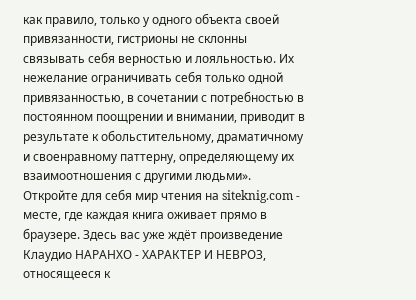как правило, только у одного объекта своей привязанности, гистрионы не склонны связывать себя верностью и лояльностью. Их нежелание ограничивать себя только одной привязанностью, в сочетании с потребностью в постоянном поощрении и внимании, приводит в результате к обольстительному, драматичному и своенравному паттерну, определяющему их взаимоотношения с другими людьми».
Откройте для себя мир чтения на siteknig.com - месте, где каждая книга оживает прямо в браузере. Здесь вас уже ждёт произведение Клаудио НАРАНХО - ХАРАКТЕР И НЕВРОЗ, относящееся к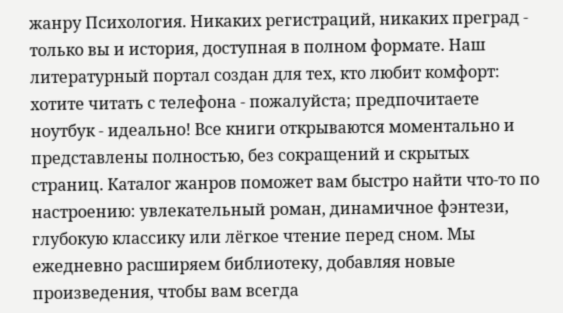жанру Психология. Никаких регистраций, никаких преград - только вы и история, доступная в полном формате. Наш литературный портал создан для тех, кто любит комфорт: хотите читать с телефона - пожалуйста; предпочитаете ноутбук - идеально! Все книги открываются моментально и представлены полностью, без сокращений и скрытых страниц. Каталог жанров поможет вам быстро найти что-то по настроению: увлекательный роман, динамичное фэнтези, глубокую классику или лёгкое чтение перед сном. Мы ежедневно расширяем библиотеку, добавляя новые произведения, чтобы вам всегда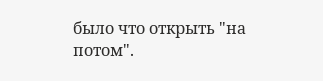было что открыть "на потом".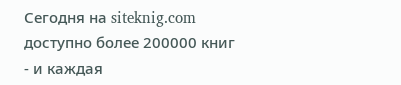Сегодня на siteknig.com доступно более 200000 книг - и каждая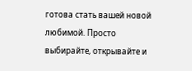готова стать вашей новой любимой. Просто выбирайте, открывайте и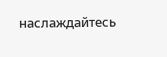наслаждайтесь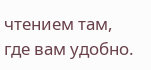чтением там, где вам удобно.